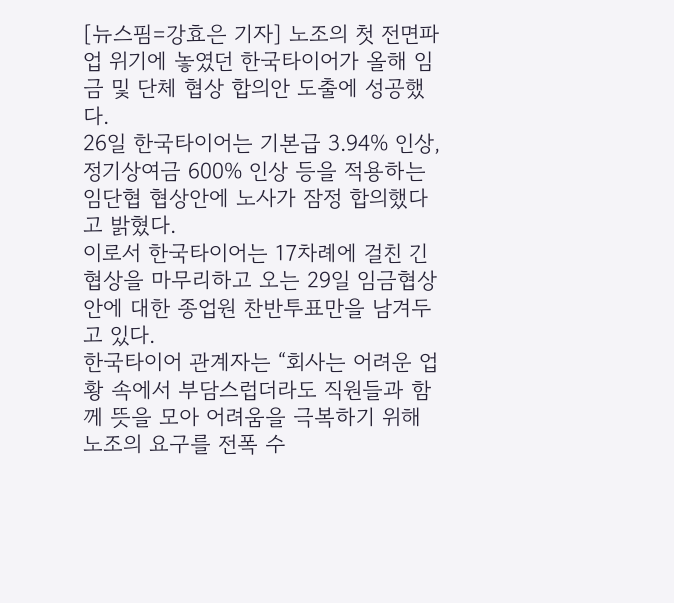[뉴스핌=강효은 기자] 노조의 첫 전면파업 위기에 놓였던 한국타이어가 올해 임금 및 단체 협상 합의안 도출에 성공했다.
26일 한국타이어는 기본급 3.94% 인상, 정기상여금 600% 인상 등을 적용하는 임단협 협상안에 노사가 잠정 합의했다고 밝혔다.
이로서 한국타이어는 17차례에 걸친 긴 협상을 마무리하고 오는 29일 임금협상안에 대한 종업원 찬반투표만을 남겨두고 있다.
한국타이어 관계자는 “회사는 어려운 업황 속에서 부담스럽더라도 직원들과 함께 뜻을 모아 어려움을 극복하기 위해 노조의 요구를 전폭 수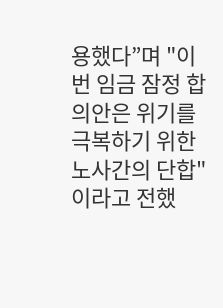용했다”며 "이번 임금 잠정 합의안은 위기를 극복하기 위한 노사간의 단합"이라고 전했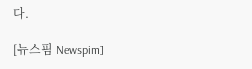다.

[뉴스핌 Newspim]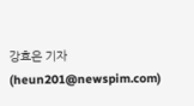강효은 기자 (heun201@newspim.com)